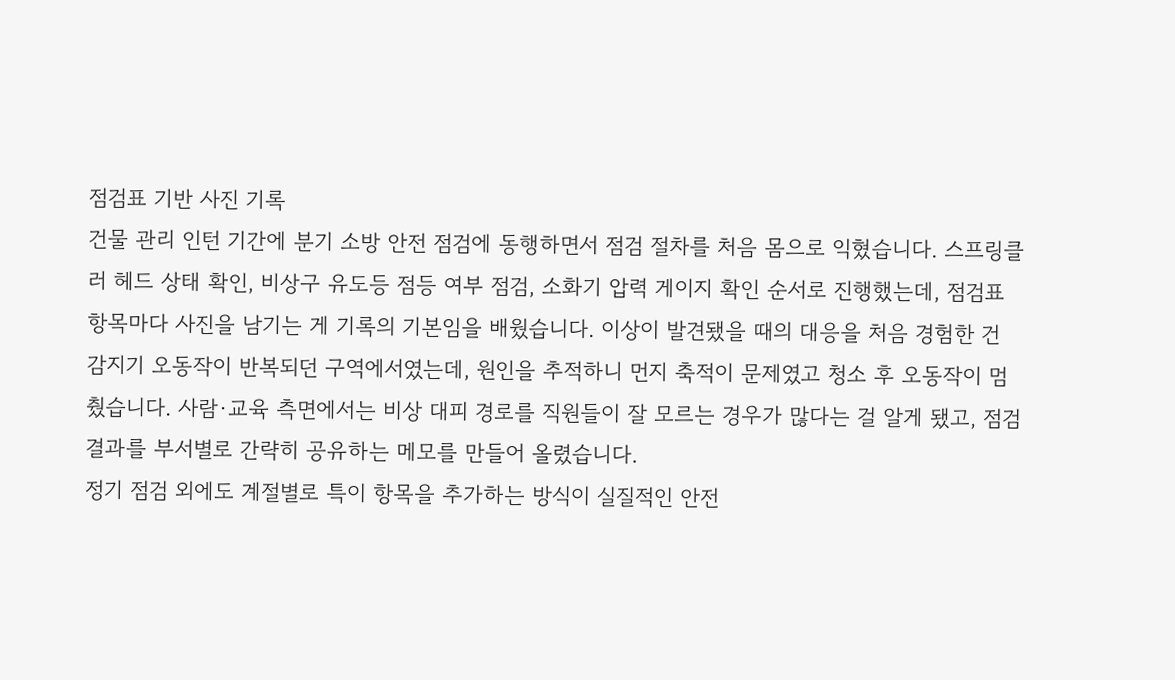점검표 기반 사진 기록
건물 관리 인턴 기간에 분기 소방 안전 점검에 동행하면서 점검 절차를 처음 몸으로 익혔습니다. 스프링클러 헤드 상태 확인, 비상구 유도등 점등 여부 점검, 소화기 압력 게이지 확인 순서로 진행했는데, 점검표 항목마다 사진을 남기는 게 기록의 기본임을 배웠습니다. 이상이 발견됐을 때의 대응을 처음 경험한 건 감지기 오동작이 반복되던 구역에서였는데, 원인을 추적하니 먼지 축적이 문제였고 청소 후 오동작이 멈췄습니다. 사람·교육 측면에서는 비상 대피 경로를 직원들이 잘 모르는 경우가 많다는 걸 알게 됐고, 점검 결과를 부서별로 간략히 공유하는 메모를 만들어 올렸습니다.
정기 점검 외에도 계절별로 특이 항목을 추가하는 방식이 실질적인 안전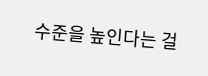수준을 높인다는 걸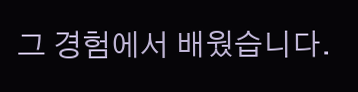그 경험에서 배웠습니다.